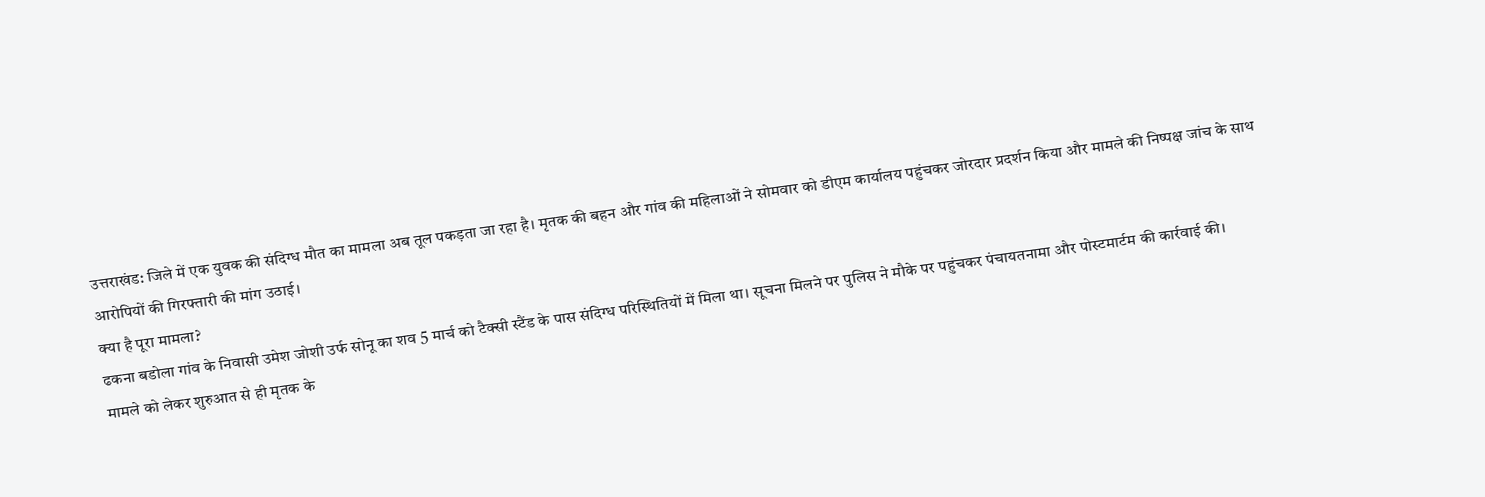उत्तराखंड: जिले में एक युवक की संदिग्ध मौत का मामला अब तूल पकड़ता जा रहा है। मृतक की बहन और गांव की महिलाओं ने सोमवार को डीएम कार्यालय पहुंचकर जोरदार प्रदर्शन किया और मामले की निष्पक्ष जांच के साथ आरोपियों की गिरफ्तारी की मांग उठाई।
क्या है पूरा मामला?
ढकना बडोला गांव के निवासी उमेश जोशी उर्फ सोनू का शव 5 मार्च को टैक्सी स्टैंड के पास संदिग्ध परिस्थितियों में मिला था। सूचना मिलने पर पुलिस ने मौके पर पहुंचकर पंचायतनामा और पोस्टमार्टम की कार्रवाई की।
मामले को लेकर शुरुआत से ही मृतक के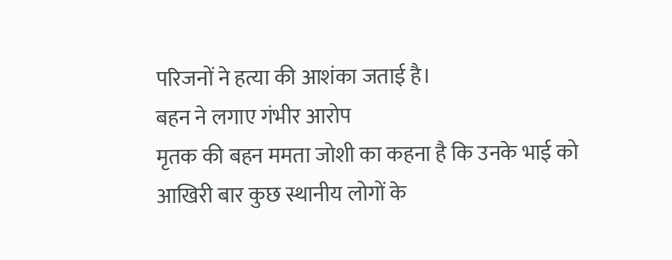परिजनों ने हत्या की आशंका जताई है।
बहन ने लगाए गंभीर आरोप
मृतक की बहन ममता जोशी का कहना है कि उनके भाई को आखिरी बार कुछ स्थानीय लोगों के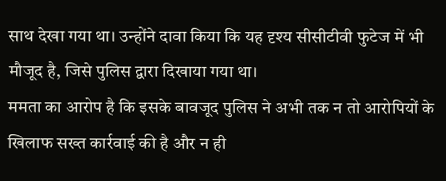साथ देखा गया था। उन्होंने दावा किया कि यह दृश्य सीसीटीवी फुटेज में भी मौजूद है, जिसे पुलिस द्वारा दिखाया गया था।
ममता का आरोप है कि इसके बावजूद पुलिस ने अभी तक न तो आरोपियों के खिलाफ सख्त कार्रवाई की है और न ही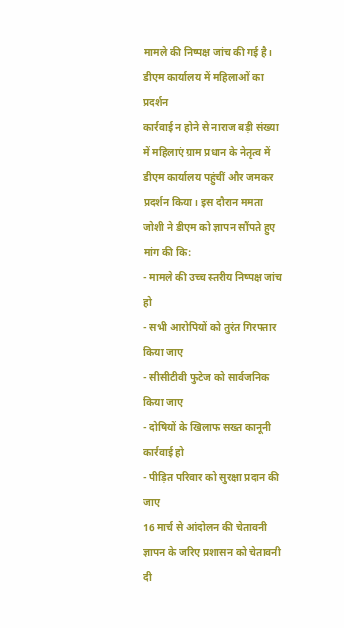मामले की निष्पक्ष जांच की गई है।
डीएम कार्यालय में महिलाओं का प्रदर्शन
कार्रवाई न होने से नाराज बड़ी संख्या में महिलाएं ग्राम प्रधान के नेतृत्व में डीएम कार्यालय पहुंचीं और जमकर प्रदर्शन किया। इस दौरान ममता जोशी ने डीएम को ज्ञापन सौंपते हुए मांग की कि:
- मामले की उच्च स्तरीय निष्पक्ष जांच हो
- सभी आरोपियों को तुरंत गिरफ्तार किया जाए
- सीसीटीवी फुटेज को सार्वजनिक किया जाए
- दोषियों के खिलाफ सख्त कानूनी कार्रवाई हो
- पीड़ित परिवार को सुरक्षा प्रदान की जाए
16 मार्च से आंदोलन की चेतावनी
ज्ञापन के जरिए प्रशासन को चेतावनी दी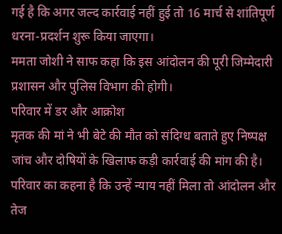गई है कि अगर जल्द कार्रवाई नहीं हुई तो 16 मार्च से शांतिपूर्ण धरना-प्रदर्शन शुरू किया जाएगा।
ममता जोशी ने साफ कहा कि इस आंदोलन की पूरी जिम्मेदारी प्रशासन और पुलिस विभाग की होगी।
परिवार में डर और आक्रोश
मृतक की मां ने भी बेटे की मौत को संदिग्ध बताते हुए निष्पक्ष जांच और दोषियों के खिलाफ कड़ी कार्रवाई की मांग की है। परिवार का कहना है कि उन्हें न्याय नहीं मिला तो आंदोलन और तेज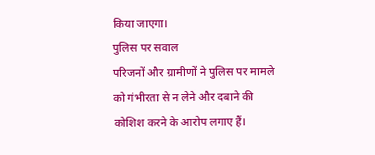किया जाएगा।
पुलिस पर सवाल
परिजनों और ग्रामीणों ने पुलिस पर मामले को गंभीरता से न लेने और दबाने की कोशिश करने के आरोप लगाए हैं।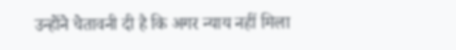उन्होंने चेतावनी दी है कि अगर न्याय नहीं मिला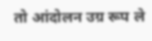तो आंदोलन उग्र रूप ले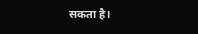सकता है।